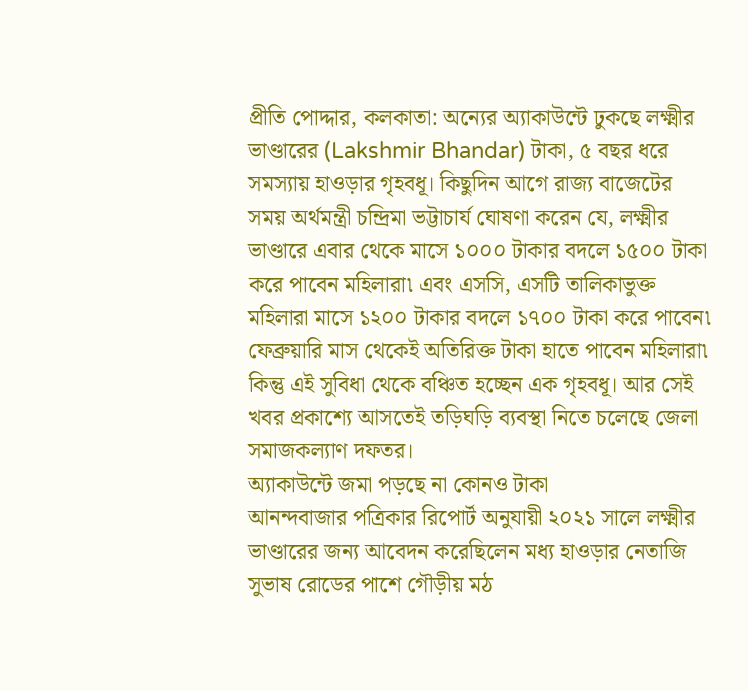প্রীতি পোদ্দার, কলকাতা: অন্যের অ্যাকাউন্টে ঢুকছে লক্ষ্মীর ভাণ্ডারের (Lakshmir Bhandar) টাকা, ৫ বছর ধরে সমস্যায় হাওড়ার গৃহবধূ। কিছুদিন আগে রাজ্য বাজেটের সময় অর্থমন্ত্রী চন্দ্রিমা ভট্টাচার্য ঘোষণা করেন যে, লক্ষ্মীর ভাণ্ডারে এবার থেকে মাসে ১০০০ টাকার বদলে ১৫০০ টাকা করে পাবেন মহিলারা৷ এবং এসসি, এসটি তালিকাভুক্ত মহিলারা মাসে ১২০০ টাকার বদলে ১৭০০ টাকা করে পাবেন৷ ফেব্রুয়ারি মাস থেকেই অতিরিক্ত টাকা হাতে পাবেন মহিলারা৷ কিন্তু এই সুবিধা থেকে বঞ্চিত হচ্ছেন এক গৃহবধূ। আর সেই খবর প্রকাশ্যে আসতেই তড়িঘড়ি ব্যবস্থা নিতে চলেছে জেলা সমাজকল্যাণ দফতর।
অ্যাকাউন্টে জমা পড়ছে না কোনও টাকা
আনন্দবাজার পত্রিকার রিপোর্ট অনুযায়ী ২০২১ সালে লক্ষ্মীর ভাণ্ডারের জন্য আবেদন করেছিলেন মধ্য হাওড়ার নেতাজি সুভাষ রোডের পাশে গৌড়ীয় মঠ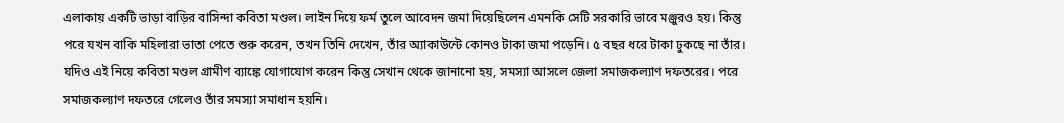এলাকায় একটি ভাড়া বাড়ির বাসিন্দা কবিতা মণ্ডল। লাইন দিয়ে ফর্ম তুলে আবেদন জমা দিয়েছিলেন এমনকি সেটি সরকারি ভাবে মঞ্জুরও হয়। কিন্তু পরে যখন বাকি মহিলারা ভাতা পেতে শুরু করেন, তখন তিনি দেখেন, তাঁর অ্যাকাউন্টে কোনও টাকা জমা পড়েনি। ৫ বছর ধরে টাকা ঢুকছে না তাঁর। যদিও এই নিয়ে কবিতা মণ্ডল গ্রামীণ ব্যাঙ্কে যোগাযোগ করেন কিন্তু সেখান থেকে জানানো হয়, সমস্যা আসলে জেলা সমাজকল্যাণ দফতরের। পরে সমাজকল্যাণ দফতরে গেলেও তাঁর সমস্যা সমাধান হয়নি।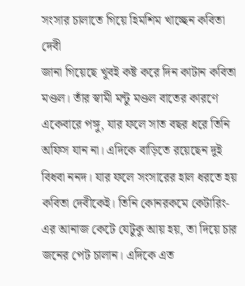সংসার চালাতে গিয়ে হিমশিম খাচ্ছেন কবিতা দেবী
জানা গিয়েছে খুবই কষ্ট করে দিন কাটান কবিতা মণ্ডল। তাঁর স্বামী মন্টু মণ্ডল বাতের কারণে একেবারে পঙ্গু, যার ফলে সাত বছর ধরে তিনি অফিস যান না। এদিকে বাড়িতে রয়েছেন দুই বিধবা ননদ। যার ফলে সংসারের হাল ধরতে হয় কবিতা দেবীকেই। তিনি কোনরকমে কেটারিং-এর আনাজ কেটে যেটুকু আয় হয়, তা দিয়ে চার জনের পেট চালান। এদিকে এত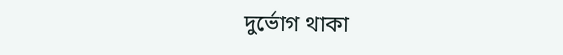দুর্ভোগ থাকা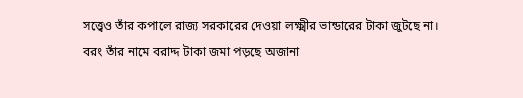সত্ত্বেও তাঁর কপালে রাজ্য সরকারের দেওয়া লক্ষ্মীর ভান্ডারের টাকা জুটছে না। বরং তাঁর নামে বরাদ্দ টাকা জমা পড়ছে অজানা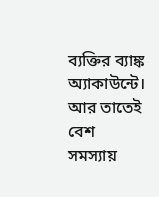ব্যক্তির ব্যাঙ্ক অ্যাকাউন্টে। আর তাতেই বেশ সমস্যায়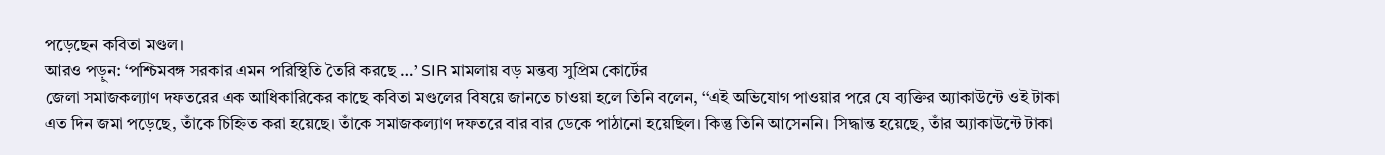পড়েছেন কবিতা মণ্ডল।
আরও পড়ুন: ‘পশ্চিমবঙ্গ সরকার এমন পরিস্থিতি তৈরি করছে …’ SIR মামলায় বড় মন্তব্য সুপ্রিম কোর্টের
জেলা সমাজকল্যাণ দফতরের এক আধিকারিকের কাছে কবিতা মণ্ডলের বিষয়ে জানতে চাওয়া হলে তিনি বলেন, ‘‘এই অভিযোগ পাওয়ার পরে যে ব্যক্তির অ্যাকাউন্টে ওই টাকা এত দিন জমা পড়েছে, তাঁকে চিহ্নিত করা হয়েছে। তাঁকে সমাজকল্যাণ দফতরে বার বার ডেকে পাঠানো হয়েছিল। কিন্তু তিনি আসেননি। সিদ্ধান্ত হয়েছে, তাঁর অ্যাকাউন্টে টাকা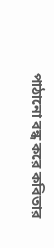পাঠানো বন্ধ করে কবিতার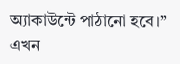অ্যাকাউন্টে পাঠানো হবে।’’ এখন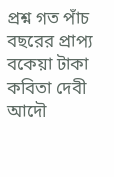প্রশ্ন গত পাঁচ বছরের প্রাপ্য বকেয়া টাকা কবিতা দেবী আদৌ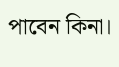পাবেন কিনা।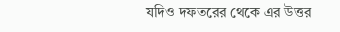যদিও দফতরের থেকে এর উত্তর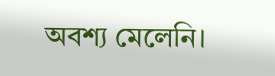অবশ্য মেলেনি।